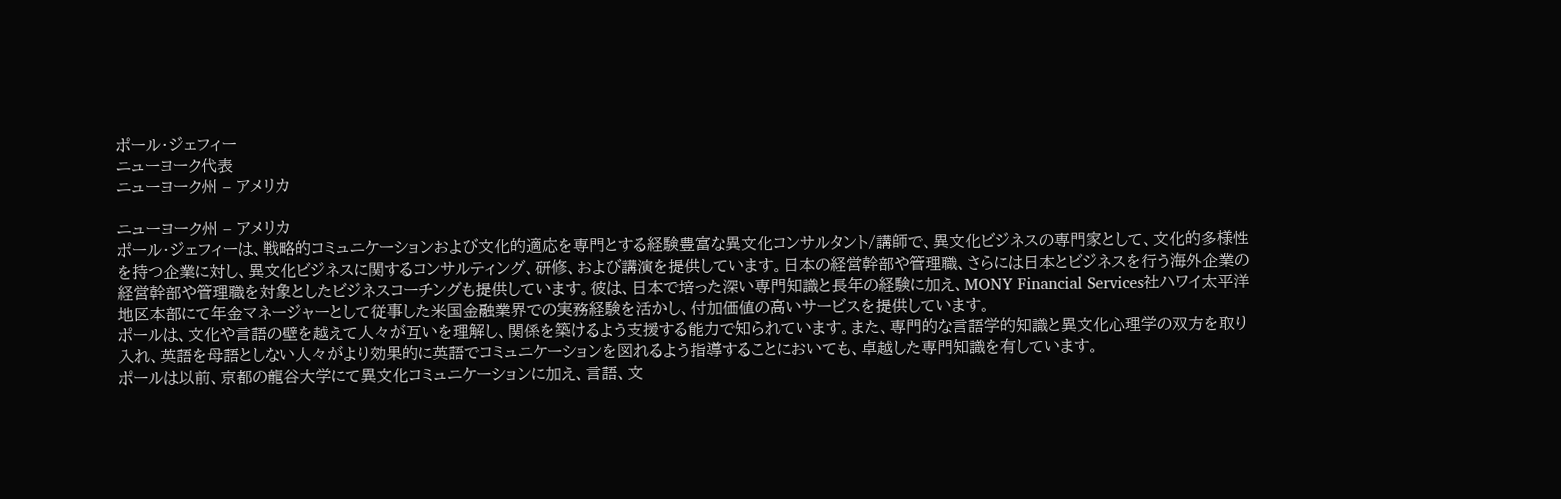ポール・ジェフィー
ニューヨーク代表
ニューヨーク州 – アメリカ

ニューヨーク州 – アメリカ
ポール・ジェフィーは、戦略的コミュニケーションおよび文化的適応を専門とする経験豊富な異文化コンサルタント/講師で、異文化ビジネスの専門家として、文化的多様性を持つ企業に対し、異文化ビジネスに関するコンサルティング、研修、および講演を提供しています。日本の経営幹部や管理職、さらには日本とビジネスを行う海外企業の経営幹部や管理職を対象としたビジネスコーチングも提供しています。彼は、日本で培った深い専門知識と長年の経験に加え、MONY Financial Services社ハワイ太平洋地区本部にて年金マネージャーとして従事した米国金融業界での実務経験を活かし、付加価値の高いサービスを提供しています。
ポールは、文化や言語の壁を越えて人々が互いを理解し、関係を築けるよう支援する能力で知られています。また、専門的な言語学的知識と異文化心理学の双方を取り入れ、英語を母語としない人々がより効果的に英語でコミュニケーションを図れるよう指導することにおいても、卓越した専門知識を有しています。
ポールは以前、京都の龍谷大学にて異文化コミュニケーションに加え、言語、文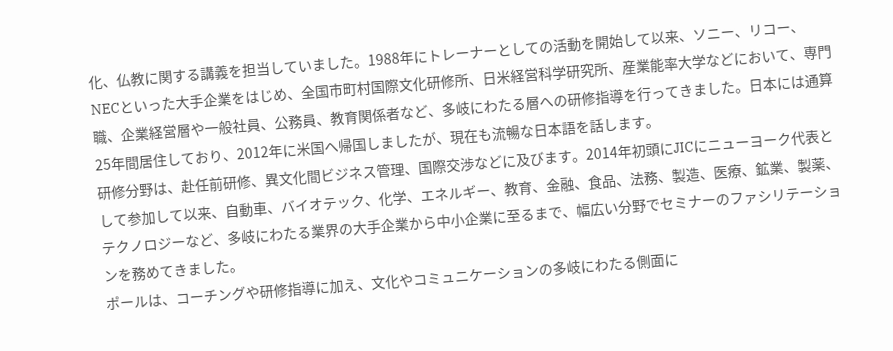化、仏教に関する講義を担当していました。1988年にトレーナーとしての活動を開始して以来、ソニー、リコー、NECといった大手企業をはじめ、全国市町村国際文化研修所、日米経営科学研究所、産業能率大学などにおいて、専門職、企業経営層や一般社員、公務員、教育関係者など、多岐にわたる層への研修指導を行ってきました。日本には通算25年間居住しており、2012年に米国へ帰国しましたが、現在も流暢な日本語を話します。
研修分野は、赴任前研修、異文化間ビジネス管理、国際交渉などに及びます。2014年初頭にJICにニューヨーク代表として参加して以来、自動車、バイオテック、化学、エネルギー、教育、金融、食品、法務、製造、医療、鉱業、製薬、テクノロジーなど、多岐にわたる業界の大手企業から中小企業に至るまで、幅広い分野でセミナーのファシリテーションを務めてきました。
ポールは、コーチングや研修指導に加え、文化やコミュニケーションの多岐にわたる側面に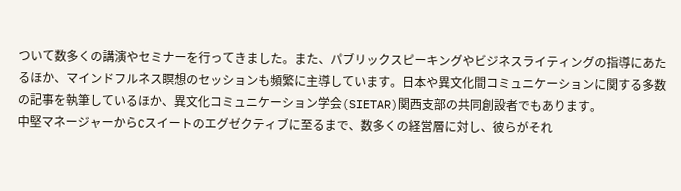ついて数多くの講演やセミナーを行ってきました。また、パブリックスピーキングやビジネスライティングの指導にあたるほか、マインドフルネス瞑想のセッションも頻繁に主導しています。日本や異文化間コミュニケーションに関する多数の記事を執筆しているほか、異文化コミュニケーション学会(SIETAR)関西支部の共同創設者でもあります。
中堅マネージャーからCスイートのエグゼクティブに至るまで、数多くの経営層に対し、彼らがそれ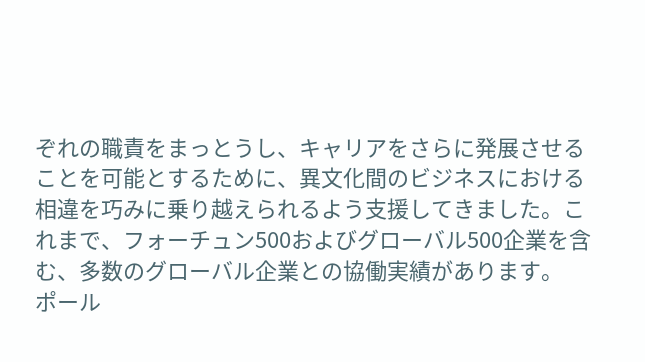ぞれの職責をまっとうし、キャリアをさらに発展させることを可能とするために、異文化間のビジネスにおける相違を巧みに乗り越えられるよう支援してきました。これまで、フォーチュン500およびグローバル500企業を含む、多数のグローバル企業との協働実績があります。
ポール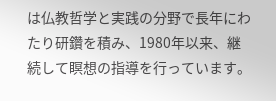は仏教哲学と実践の分野で長年にわたり研鑽を積み、1980年以来、継続して瞑想の指導を行っています。